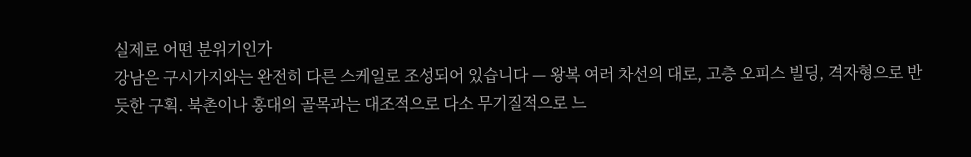실제로 어떤 분위기인가
강남은 구시가지와는 완전히 다른 스케일로 조성되어 있습니다 — 왕복 여러 차선의 대로, 고층 오피스 빌딩, 격자형으로 반듯한 구획. 북촌이나 홍대의 골목과는 대조적으로 다소 무기질적으로 느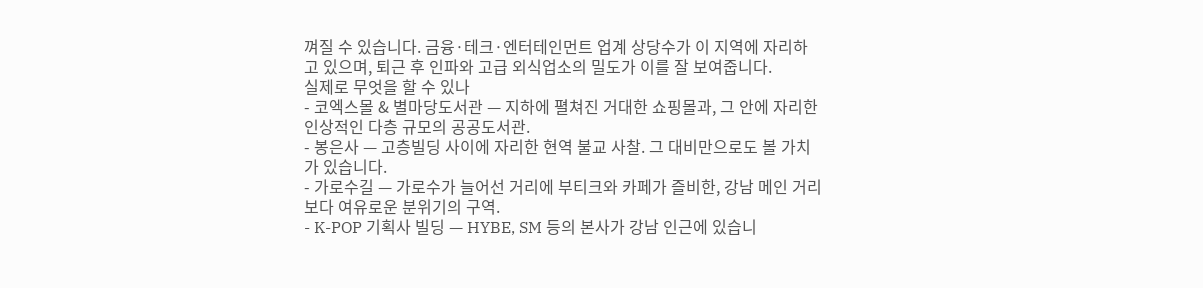껴질 수 있습니다. 금융·테크·엔터테인먼트 업계 상당수가 이 지역에 자리하고 있으며, 퇴근 후 인파와 고급 외식업소의 밀도가 이를 잘 보여줍니다.
실제로 무엇을 할 수 있나
- 코엑스몰 & 별마당도서관 — 지하에 펼쳐진 거대한 쇼핑몰과, 그 안에 자리한 인상적인 다층 규모의 공공도서관.
- 봉은사 — 고층빌딩 사이에 자리한 현역 불교 사찰. 그 대비만으로도 볼 가치가 있습니다.
- 가로수길 — 가로수가 늘어선 거리에 부티크와 카페가 즐비한, 강남 메인 거리보다 여유로운 분위기의 구역.
- K-POP 기획사 빌딩 — HYBE, SM 등의 본사가 강남 인근에 있습니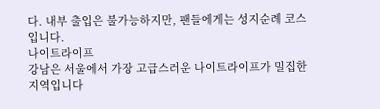다. 내부 출입은 불가능하지만, 팬들에게는 성지순례 코스입니다.
나이트라이프
강남은 서울에서 가장 고급스러운 나이트라이프가 밀집한 지역입니다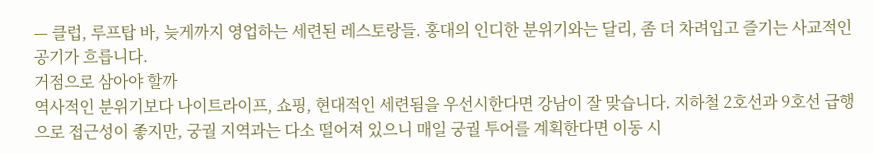— 클럽, 루프탑 바, 늦게까지 영업하는 세련된 레스토랑들. 홍대의 인디한 분위기와는 달리, 좀 더 차려입고 즐기는 사교적인 공기가 흐릅니다.
거점으로 삼아야 할까
역사적인 분위기보다 나이트라이프, 쇼핑, 현대적인 세련됨을 우선시한다면 강남이 잘 맞습니다. 지하철 2호선과 9호선 급행으로 접근성이 좋지만, 궁궐 지역과는 다소 떨어져 있으니 매일 궁궐 투어를 계획한다면 이동 시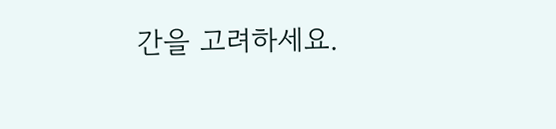간을 고려하세요.